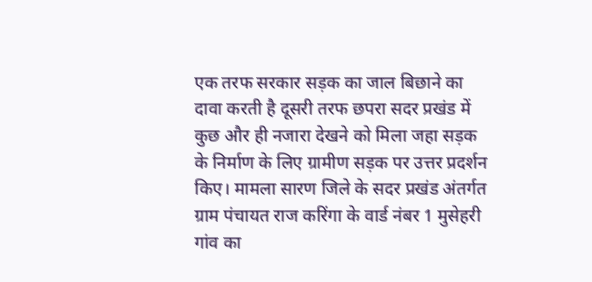एक तरफ सरकार सड़क का जाल बिछाने का दावा करती है दूसरी तरफ छपरा सदर प्रखंड में कुछ और ही नजारा देखने को मिला जहा सड़क के निर्माण के लिए ग्रामीण सड़क पर उत्तर प्रदर्शन किए। मामला सारण जिले के सदर प्रखंड अंतर्गत ग्राम पंचायत राज करिंगा के वार्ड नंबर 1 मुसेहरी गांव का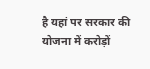है यहां पर सरकार की योजना में करोड़ों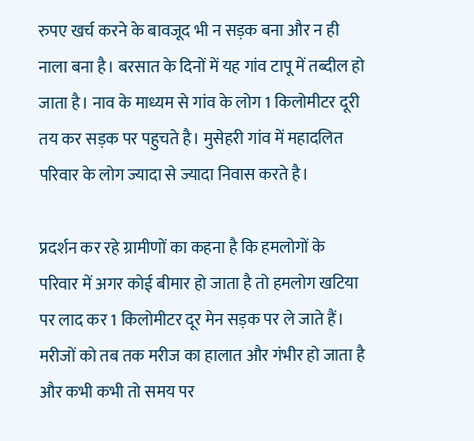रुपए खर्च करने के बावजूद भी न सड़क बना और न ही नाला बना है। बरसात के दिनों में यह गांव टापू में तब्दील हो जाता है। नाव के माध्यम से गांव के लोग 1 किलोमीटर दूरी तय कर सड़क पर पहुचते है। मुसेहरी गांव में महादलित परिवार के लोग ज्यादा से ज्यादा निवास करते है।

प्रदर्शन कर रहे ग्रामीणों का कहना है कि हमलोगों के परिवार में अगर कोई बीमार हो जाता है तो हमलोग खटिया पर लाद कर 1 किलोमीटर दूर मेन सड़क पर ले जाते हैं। मरीजों को तब तक मरीज का हालात और गंभीर हो जाता है और कभी कभी तो समय पर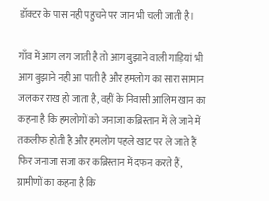डॉक्टर के पास नही पहुचने पर जान भी चली जाती है।

गाँव में आग लग जाती है तो आग बुझाने वाली गाड़ियां भी आग बुझाने नही आ पाती है और हमलोग का सारा सामान जलकर राख हो जाता है, वहीं के निवासी आलिम खान का कहना है कि हमलोगों को जनाजा कब्रिस्तान में ले जाने में तकलीफ होती है और हमलोग पहले खाट पर ले जाते हैं फिर जनाजा सजा कर कब्रिस्तान में दफन करते हैं, ग्रामीणों का कहना है कि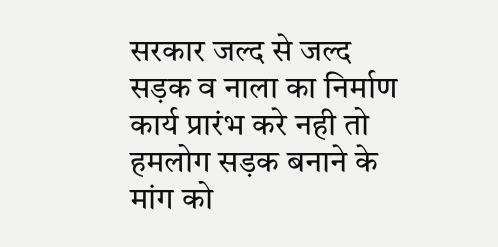सरकार जल्द से जल्द सड़क व नाला का निर्माण कार्य प्रारंभ करे नही तो हमलोग सड़क बनाने के मांग को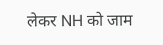लेकर NH को जाम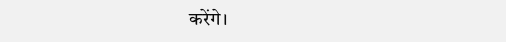करेंगे।